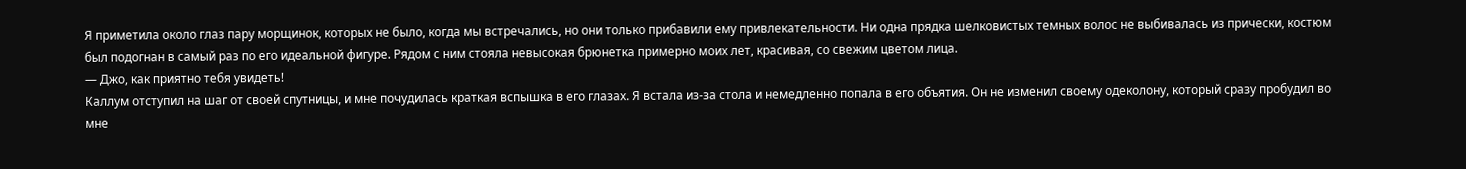Я приметила около глаз пару морщинок, которых не было, когда мы встречались, но они только прибавили ему привлекательности. Ни одна прядка шелковистых темных волос не выбивалась из прически, костюм был подогнан в самый раз по его идеальной фигуре. Рядом с ним стояла невысокая брюнетка примерно моих лет, красивая, со свежим цветом лица.
— Джо, как приятно тебя увидеть!
Каллум отступил на шаг от своей спутницы, и мне почудилась краткая вспышка в его глазах. Я встала из-за стола и немедленно попала в его объятия. Он не изменил своему одеколону, который сразу пробудил во мне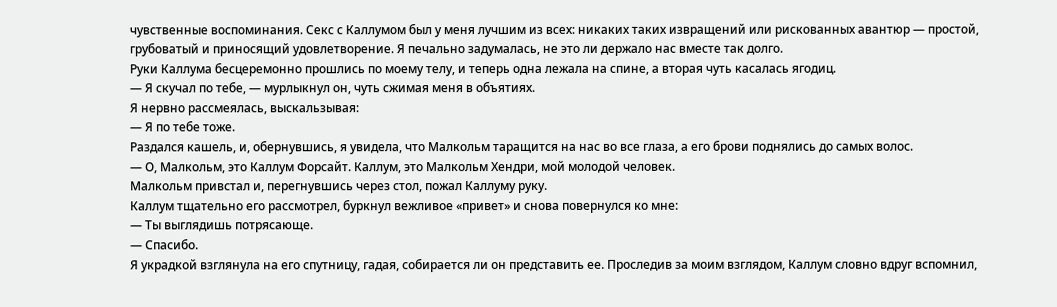чувственные воспоминания. Секс с Каллумом был у меня лучшим из всех: никаких таких извращений или рискованных авантюр — простой, грубоватый и приносящий удовлетворение. Я печально задумалась, не это ли держало нас вместе так долго.
Руки Каллума бесцеремонно прошлись по моему телу, и теперь одна лежала на спине, а вторая чуть касалась ягодиц.
— Я скучал по тебе, — мурлыкнул он, чуть сжимая меня в объятиях.
Я нервно рассмеялась, выскальзывая:
— Я по тебе тоже.
Раздался кашель, и, обернувшись, я увидела, что Малкольм таращится на нас во все глаза, а его брови поднялись до самых волос.
— О, Малкольм, это Каллум Форсайт. Каллум, это Малкольм Хендри, мой молодой человек.
Малкольм привстал и, перегнувшись через стол, пожал Каллуму руку.
Каллум тщательно его рассмотрел, буркнул вежливое «привет» и снова повернулся ко мне:
— Ты выглядишь потрясающе.
— Спасибо.
Я украдкой взглянула на его спутницу, гадая, собирается ли он представить ее. Проследив за моим взглядом, Каллум словно вдруг вспомнил,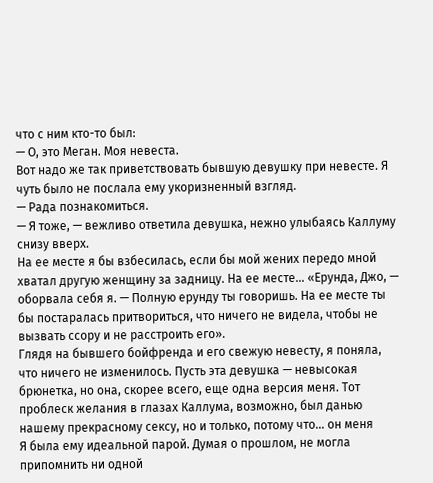что с ним кто-то был:
— О, это Меган. Моя невеста.
Вот надо же так приветствовать бывшую девушку при невесте. Я чуть было не послала ему укоризненный взгляд.
— Рада познакомиться.
— Я тоже, — вежливо ответила девушка, нежно улыбаясь Каллуму снизу вверх.
На ее месте я бы взбесилась, если бы мой жених передо мной хватал другую женщину за задницу. На ее месте… «Ерунда, Джо, — оборвала себя я. — Полную ерунду ты говоришь. На ее месте ты бы постаралась притвориться, что ничего не видела, чтобы не вызвать ссору и не расстроить его».
Глядя на бывшего бойфренда и его свежую невесту, я поняла, что ничего не изменилось. Пусть эта девушка — невысокая брюнетка, но она, скорее всего, еще одна версия меня. Тот проблеск желания в глазах Каллума, возможно, был данью нашему прекрасному сексу, но и только, потому что… он меня
Я была ему идеальной парой. Думая о прошлом, не могла припомнить ни одной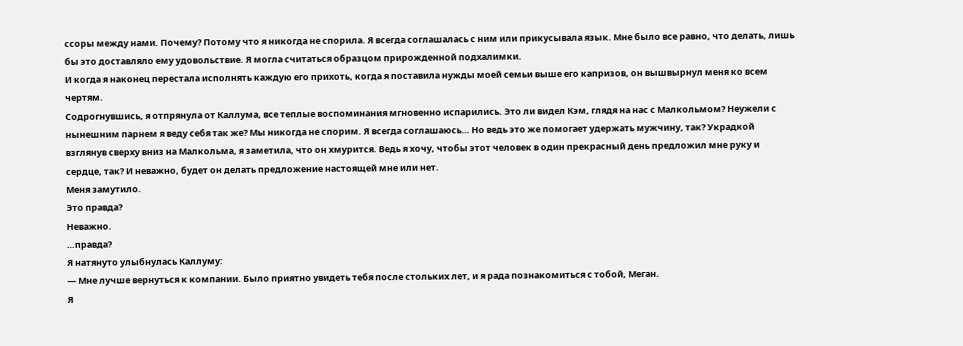ссоры между нами. Почему? Потому что я никогда не спорила. Я всегда соглашалась с ним или прикусывала язык. Мне было все равно, что делать, лишь бы это доставляло ему удовольствие. Я могла считаться образцом прирожденной подхалимки.
И когда я наконец перестала исполнять каждую его прихоть, когда я поставила нужды моей семьи выше его капризов, он вышвырнул меня ко всем чертям.
Содрогнувшись, я отпрянула от Каллума, все теплые воспоминания мгновенно испарились. Это ли видел Кэм, глядя на нас с Малкольмом? Неужели с нынешним парнем я веду себя так же? Мы никогда не спорим. Я всегда соглашаюсь… Но ведь это же помогает удержать мужчину, так? Украдкой взглянув сверху вниз на Малкольма, я заметила, что он хмурится. Ведь я хочу, чтобы этот человек в один прекрасный день предложил мне руку и сердце, так? И неважно, будет он делать предложение настоящей мне или нет.
Меня замутило.
Это правда?
Неважно.
…правда?
Я натянуто улыбнулась Каллуму:
— Мне лучше вернуться к компании. Было приятно увидеть тебя после стольких лет, и я рада познакомиться с тобой, Меган.
Я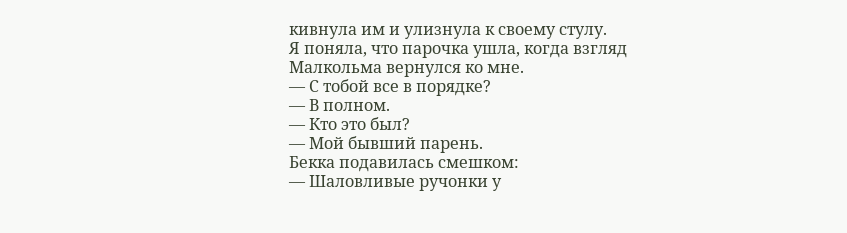кивнула им и улизнула к своему стулу.
Я поняла, что парочка ушла, когда взгляд Малкольма вернулся ко мне.
— С тобой все в порядке?
— В полном.
— Кто это был?
— Мой бывший парень.
Бекка подавилась смешком:
— Шаловливые ручонки у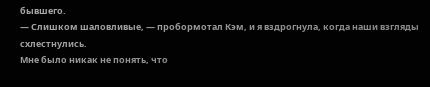бывшего.
— Слишком шаловливые, — пробормотал Кэм, и я вздрогнула, когда наши взгляды схлестнулись.
Мне было никак не понять, что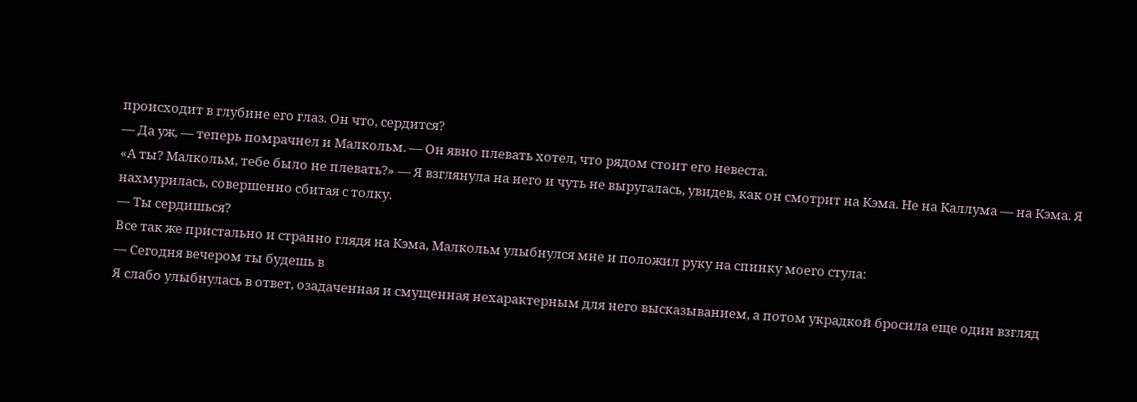происходит в глубине его глаз. Он что, сердится?
— Да уж, — теперь помрачнел и Малкольм. — Он явно плевать хотел, что рядом стоит его невеста.
«А ты? Малкольм, тебе было не плевать?» — Я взглянула на него и чуть не выругалась, увидев, как он смотрит на Кэма. Не на Каллума — на Кэма. Я нахмурилась, совершенно сбитая с толку.
— Ты сердишься?
Все так же пристально и странно глядя на Кэма, Малкольм улыбнулся мне и положил руку на спинку моего стула:
— Сегодня вечером ты будешь в
Я слабо улыбнулась в ответ, озадаченная и смущенная нехарактерным для него высказыванием, а потом украдкой бросила еще один взгляд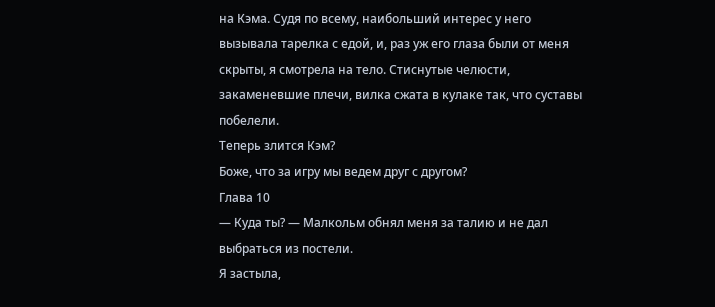на Кэма. Судя по всему, наибольший интерес у него вызывала тарелка с едой, и, раз уж его глаза были от меня скрыты, я смотрела на тело. Стиснутые челюсти, закаменевшие плечи, вилка сжата в кулаке так, что суставы побелели.
Теперь злится Кэм?
Боже, что за игру мы ведем друг с другом?
Глава 10
— Куда ты? — Малкольм обнял меня за талию и не дал выбраться из постели.
Я застыла,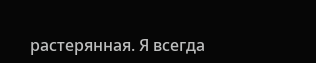растерянная. Я всегда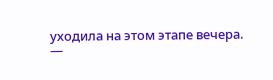уходила на этом этапе вечера.
—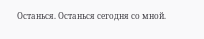Останься. Останься сегодня со мной.